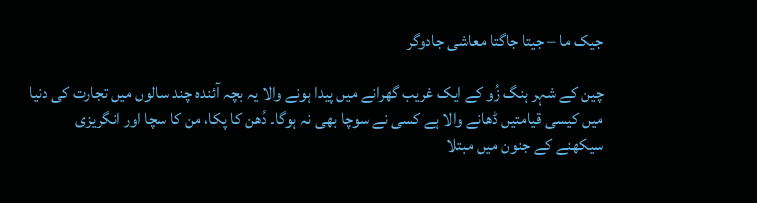جیک ما – جیتا جاگتا معاشی جادوگر

چین کے شہر ہنگ زُو کے ایک غریب گھرانے میں پیدا ہونے والا یہ بچہ آئندہ چند سالوں میں تجارت کی دنیا میں کیسی قیامتیں ڈھانے والا ہے کسی نے سوچا بھی نہ ہوگا۔ دُھن کا پکا، من کا سچا اور انگریزی سیکھنے کے جنون میں مبتلا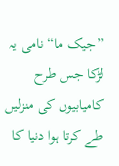”جیک ما“ نامی یہ لڑکا جس طرح کامیابیوں کی منزلیں طے کرتا ہوا دنیا کا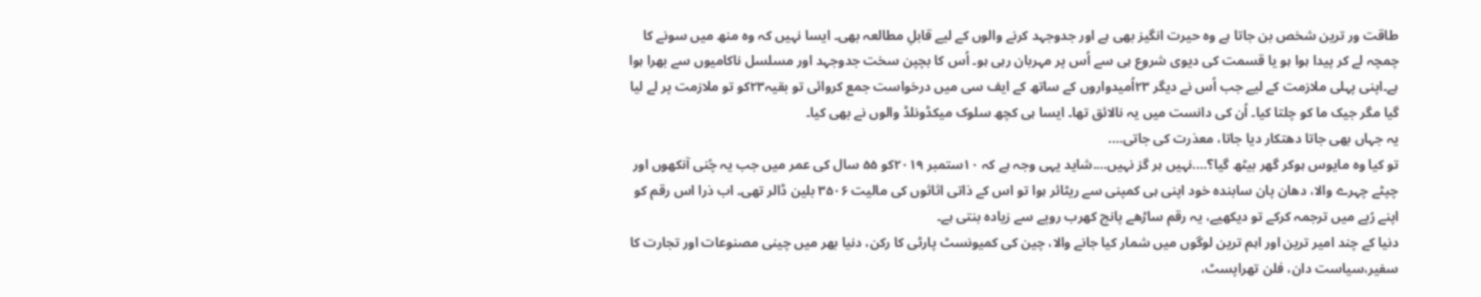طاقت ور ترین شخص بن جاتا ہے وہ حیرت انگیز بھی ہے اور جدوجہد کرنے والوں کے لیے قابلِ مطالعہ بھی۔ ایسا نہیں کہ وہ منھ میں سونے کا چمچہ لے کر پیدا ہوا ہو یا قسمت کی دیوی شروع ہی سے اُس پر مہربان رہی ہو۔ اُس کا بچپن سخت جدوجہد اور مسلسل ناکامیوں سے بھرا ہوا ہے۔اپنی پہلی ملازمت کے لیے جب اُس نے دیگر ۲۳اُمیدواروں کے ساتھ کے ایف سی میں درخواست جمع کروائی تو بقیہ۲۳کو تو ملازمت پر لے لیا گیا مگر جیک ما کو چلتا کیا۔ اُن کی دانست میں یہ نالائق تھا۔ ایسا ہی کچھ سلوک میکڈونلڈ والوں نے بھی کیا۔
یہ جہاں بھی جاتا دھتکار دیا جاتا، معذرت کی جاتی….
تو کیا وہ مایوس ہوکر گھر بیٹھ گیا؟….نہیں ہر گز نہیں….شاید یہی وجہ ہے کہ ۱۰ستمبر ۲۰۱۹کو ۵۵ سال کی عمر میں جب یہ چُنی آنکھوں اور چپٹے چہرے والا، دھان پان سابندہ خود اپنی ہی کمپنی سے ریٹائر ہوا تو اس کے ذاتی اثاثوں کی مالیت ۳۵۰۶ بلین ڈالر تھی۔ اب ذرا اس رقم کو اپنے رُپے میں ترجمہ کرکے تو دیکھیے، یہ رقم ساڑھے پانچ کھرب روپے سے زیادہ بنتی ہے۔
دنیا کے چند امیر ترین اور اہم ترین لوگوں میں شمار کیا جانے والا، چین کی کمیونسٹ پارٹی کا رکن، دنیا بھر میں چینی مصنوعات اور تجارت کا سفیر،سیاست دان، فلن تھراپسٹ،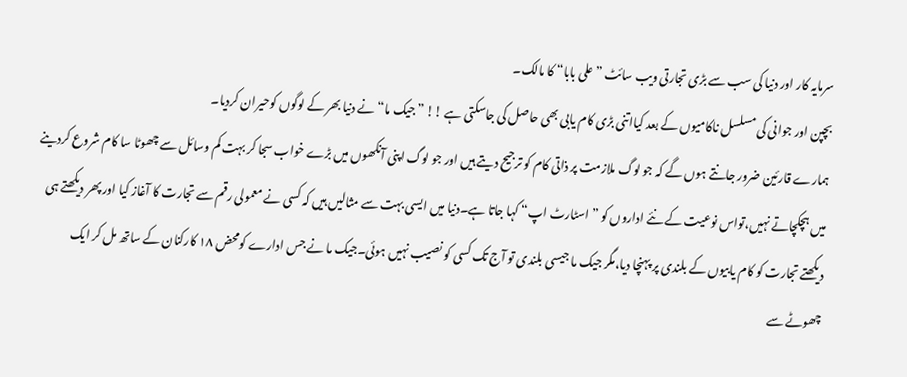سرمایہ کار اور دنیا کی سب سے بڑی تجارتی ویب سائٹ ”علی بابا“ کا مالک۔
بچپن اور جوانی کی مسلسل ناکامیوں کے بعد کیااتنی بڑی کام یابی بھی حاصل کی جاسکتی ہے !! ”جیک ما“ نے دنیا بھر کے لوگوں کوحیران کردیا۔
ہمارے قارئین ضرور جانتے ہوں گے کہ جو لوگ ملازمت پر ذاتی کام کو ترجیح دیتے ہیں اور جو لوگ اپنی آنکھوں میں بڑے خواب سجا کر بہت کم وسائل سے چھوٹا سا کام شروع کردینے میں ہچکچاتے نہیں،تواس نوعیت کے نئے اداروں کو ”اسٹارٹ اپ“ کہا جاتا ہے۔دنیا میں ایسی بہت سے مثالیں ہیں کہ کسی نے معمولی رقم سے تجارت کا آغاز کیا اور پھر دیکھتے ہی دیکھتے تجارت کو کام یابیوں کے بلندی پر پہنچا دیا،مگر جیک ما جیسی بلندی تو آج تک کسی کو نصیب نہیں ہوئی۔جیک ما نے جس ادارے کومحض ۱۸ کارکنان کے ساتھ مل کر ایک چھوٹے سے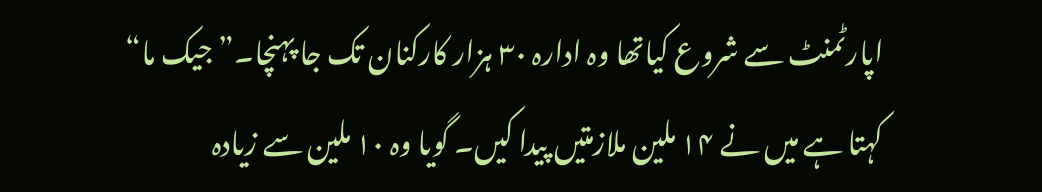اپارٹمنٹ سے شروع کیاتھا وہ ادارہ ۳۰ ہزار کارکنان تک جا پہنچا۔”جیک ما“ کہتا ہے میں نے ۱۴ ملین ملازمتیں پیدا کیں۔ گویا وہ ۱۰ ملین سے زیادہ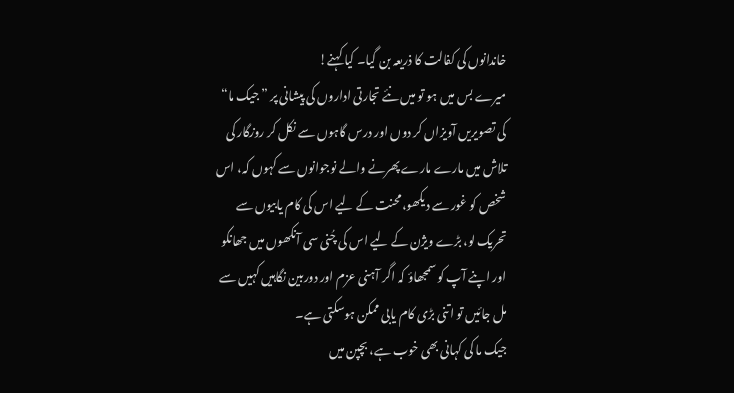خاندانوں کی کفالت کا ذریعہ بن گیا۔ کیا کہنے!
میرے بس میں ہو تو میں نئے تجارتی اداروں کی پیشانی پر ”جیک ما“ کی تصویریں آویزاں کر دوں اور درس گاہوں سے نکل کر روزگار کی تلاش میں مارے مارے پھرنے والے نوجوانوں سے کہوں کہ، اس شخص کو غور سے دیکھو،محنت کے لیے اس کی کام یابیوں سے تحریک لو، بڑے ویژن کے لیے اس کی چُنی سی آنکھوں میں جھانکو اور اپنے آپ کو سمجھاؤ کہ اگر آہنی عزم اور دوربین نگاہیں کہیں سے مل جائیں تو اتنی بڑی کام یابی ممکن ہوسکتی ہے۔
جیک ما کی کہانی بھی خوب ہے، بچپن میں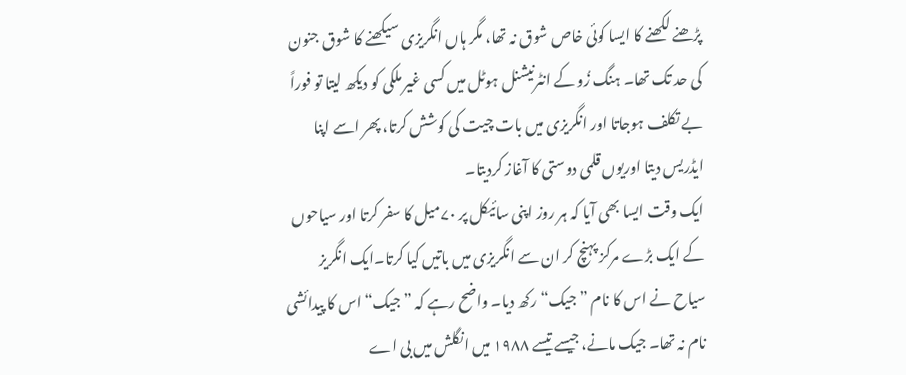پڑھنے لکھنے کا ایسا کوئی خاص شوق نہ تھا، مگر ہاں انگریزی سیکھنے کا شوق جنون کی حد تک تھا۔ ہنگ زُو کے انٹرنیشنل ہوٹل میں کسی غیر ملکی کو دیکھ لیتا تو فوراً بے تکلف ہوجاتا اور انگریزی میں بات چیت کی کوشش کرتا، پھر اسے اپنا ایڈریس دیتا اوریوں قلمی دوستی کا آغاز کردیتا۔
ایک وقت ایسا بھی آیا کہ ہر روز اپنی سائیکل پر ۷۰میل کا سفر کرتا اور سیاحوں کے ایک بڑے مرکز پہنچ کر ان سے انگریزی میں باتیں کیا کرتا۔ایک انگریز سیاح نے اس کا نام ”جیک“ رکھ دیا۔ واضح رہے کہ ”جیک“ اس کا پیدائشی نام نہ تھا۔ جیک مانے، جیسے تیسے ۱۹۸۸ میں انگلش میں بی اے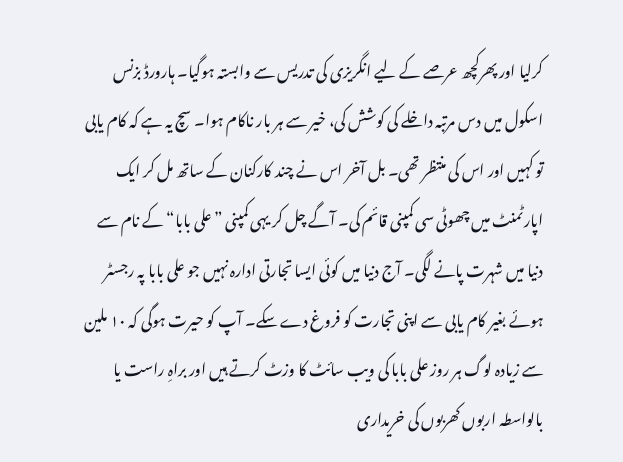کرلیا اور پھرکچھ عرصے کے لیے انگریزی کی تدریس سے وابستہ ہوگیا۔ ہارورڈ بزنس اسکول میں دس مرتبہ داخلے کی کوشش کی، خیر سے ہر بار ناکام ہوا۔ سچ یہ ہے کہ کام یابی تو کہیں اور اس کی منتظر تھی۔ بل آخر اس نے چند کارکنان کے ساتھ مل کر ایک اپارٹمنٹ میں چھوٹی سی کمپنی قائم کی۔ آگے چل کر یہی کمپنی ”علی بابا“ کے نام سے دنیا میں شہرت پانے لگی۔ آج دنیا میں کوئی ایسا تجارتی ادارہ نہیں جو علی بابا پہ رجسٹر ہوئے بغیر کام یابی سے اپنی تجارت کو فروغ دے سکے۔ آپ کو حیرت ہوگی کہ ۱۰ ملین سے زیادہ لوگ ہر روز علی بابا کی ویب سائٹ کا وزٹ کرتے ہیں اور براہِ راست یا بالواسطہ اربوں کھربوں کی خریداری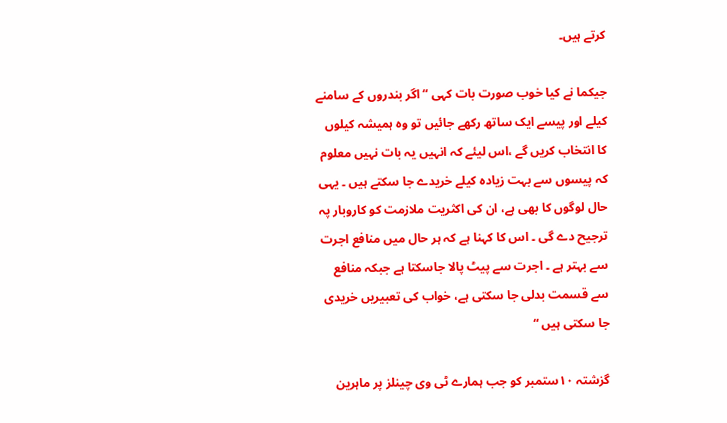کرتے ہیں۔

جیکما نے کیا خوب صورت بات کہی “ اگر بندروں کے سامنے کیلے اور پیسے ایک ساتھ رکھے جائیں تو وہ ہمیشہ کیلوں کا انتخاب کریں گے ،اس لیئے کہ انہیں یہ بات نہیں معلوم کہ پیسوں سے بہت زیادہ کیلے خریدے جا سکتے ہیں ۔ یہی حال لوگوں کا بھی ہے، ان کی اکثریت ملازمت کو کاروبار پہ ترجیح دے گی ۔ اس کا کہنا ہے کہ ہر حال میں منافع اجرت سے بہتر ہے ۔ اجرت سے پیٹ پالا جاسکتا ہے جبکہ منافع سے قسمت بدلی جا سکتی ہے، خواب کی تعبیریں خریدی جا سکتی ہیں “

گزشتہ ۱۰ستمبر کو جب ہمارے ٹی وی چینلز پر ماہرین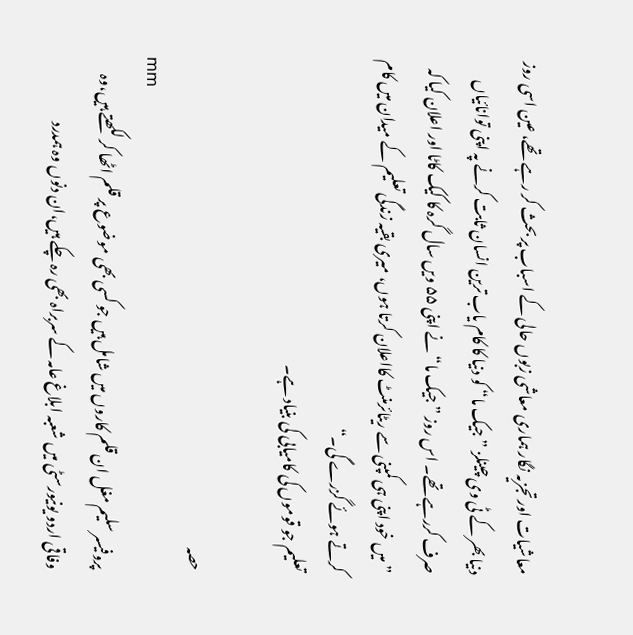معاشیات اور تجزیہ نگار ہماری معاشی زبوں حالی کے اسباب پر بحث کر رہے تھے، عین اسی روز دنیا بھر کے ٹی وی چینلز ”جیک ما“ کو دنیا کا کام یاب ترین انسان ثابت کرنے پہ اپنی توانائیاں صرف کررہے تھے۔ اس روز ”جیک ما“ نے اپنی ۵۵ ویں سال گرہ کا کیک کاٹا اور اعلان کیا کہ ”میں خود اپنی ہی کمپنی سے ریٹائرمنٹ کااعلان کرتا ہوں، میری بقیہ زندگی تعلیم کے میدان میں کام کرتے ہوئے گزرے گی۔“
تعلیم جو قوموں کی کامیابی کی بنیاد ہے۔

حصہ
mm
پروفیسر سلیم مغل ان قلم کاروں میں شامل ہیں جو کسی بھی موضوع پر قلم اٹھا کر لکھتے ہیں،وہ وفاقی اردو یونیورسٹی میں شعبہ ابلاغ عامہ کے سربراہ بھی رہ چکے ہیں،ان دنوں وہ ہمدرد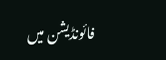فائونڈیشن میں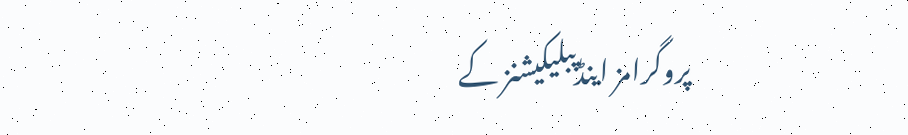پروگرامز اینڈپبلیکیشنز کے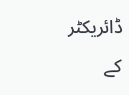ڈائریکٹر کے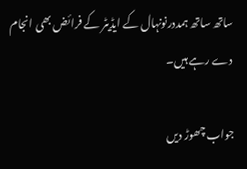ساتھ ساتھ ہمددرنونہال کے ایڈیٹر کے فرائض بھی انجام دے رہے ہیں۔

جواب چھوڑ دیں